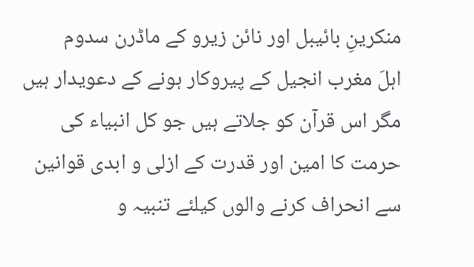منکرینِ بائیبل اور نائن زیرو کے ماڈرن سدوم
اہلَ مغرب انجیل کے پیروکار ہونے کے دعویدار ہیں مگر اس قرآن کو جلاتے ہیں جو کل انبیاء کی حرمت کا امین اور قدرت کے ازلی و ابدی قوانین سے انحراف کرنے والوں کیلئے تنبیہ و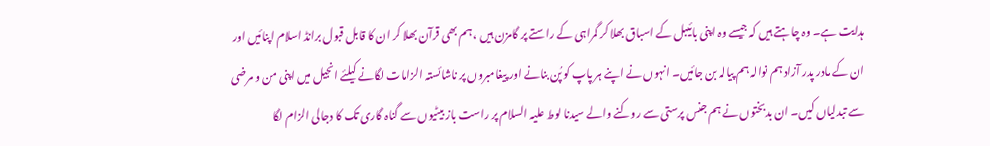ہدایت ہے۔ وہ چاہتے ہیں کہ جیسے وہ اپنی بائیبل کے اسباق بھلا کر گمراہی کے راستے پر گامزن ہیں ، ہم بھی قرآن بھلا کر ان کا قابل قبول برانڈ اسلام اپنائیں اور ان کے مادر پدر آزاد ہم نوالہ ہم پیالہ بن جائیں۔ انہوں نے اپنے ہر پاپ کو پُن بنانے اور پیغامبروں پر ناشائستہ الزامات لگانے کیلئے انجیل میں اپنی من و مرضی سے تبدلیاں کیں۔ ان بدبختوں نے ہم جنس پرستی سے روکنے والے سیدنا لوط علیہ السلام پر راست باز بیٹیوں سے گناہ گاری تک کا دجالی الزام لگا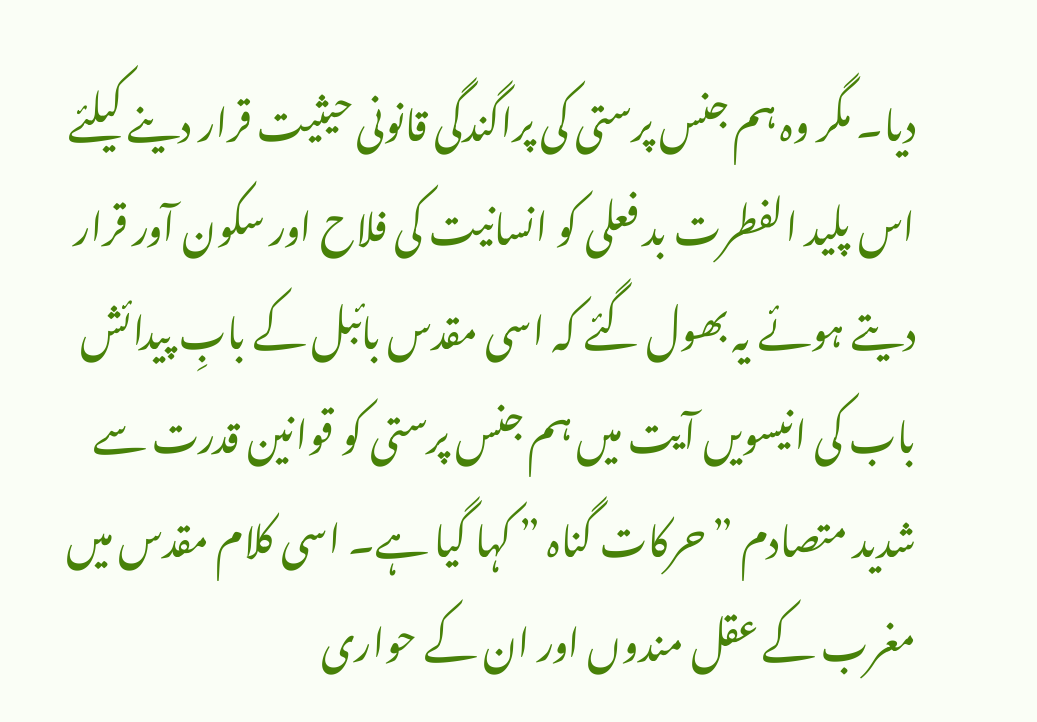دیا۔ مگر وہ ہم جنس پرستی کی پراگندگی قانونی حیثیت قرار دینے کیلئے اس پلید الفطرت بد فعلی کو انسانیت کی فلاح اور سکون آور قرار دیتے ہوئے یہ بھول گئے کہ اسی مقدس بائبل کے بابِ پیدائش باب کی انیسویں آیت میں ہم جنس پرستی کو قوانین قدرت سے شدید متصادم ” حرکات گناہ ” کہا گیا ہے۔ اسی کلام مقدس میں مغرب کے عقل مندوں اور ان کے حواری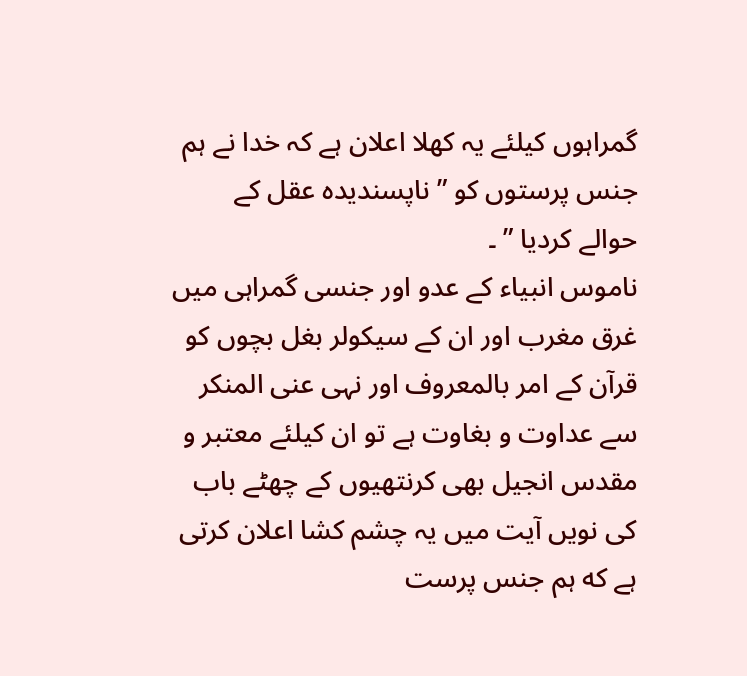گمراہوں کیلئے یہ کھلا اعلان ہے کہ خدا نے ہم جنس پرستوں كو ” ناپسنديده عقل كے حوالے كرديا ” ۔
ناموس انبیاء کے عدو اور جنسی گمراہی میں غرق مغرب اور ان کے سیکولر بغل بچوں کو قرآن کے امر بالمعروف اور نہی عنی المنکر سے عداوت و بغاوت ہے تو ان کیلئے معتبر و مقدس انجیل بھی كرنتھيوں کے چھٹے باب کی نویں آيت میں یہ چشم کشا اعلان كرتی ہے كه ہم جنس پرست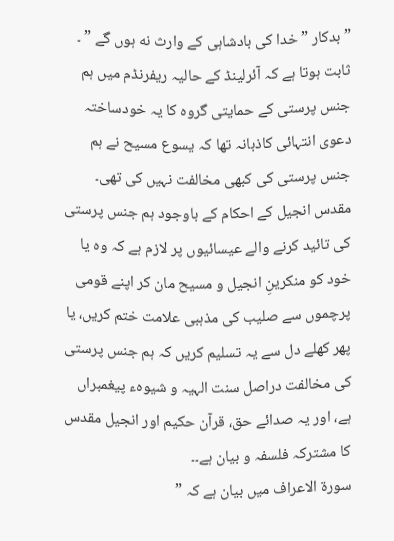” بدكار ” خدا كی بادشاہی كے وارث نه ہوں گے ” ۔ ثابت ہوتا ہے کہ آئرلینڈ کے حالیہ ریفرنڈم میں ہم جنس پرستی کے حمایتی گروہ کا یہ خودساختہ دعوی انتہائی کاذبانہ تھا کہ یسوع مسیح نے ہم جنس پرستی کی کبھی مخالفت نہیں کی تھی۔ مقدس انجیل کے احکام کے باوجود ہم جنس پرستی کی تائید کرنے والے عیسائیوں پر لازم ہے کہ وہ یا خود کو منکرینِ انجیل و مسیح مان کر اپنے قومی پرچموں سے صلیب کی مذہبی علامت ختم کریں، یا پھر کھلے دل سے یہ تسلیم کریں کہ ہم جنس پرستی کی مخالفت دراصل سنت الہیہ و شیوہء پیغمبراں ہے، اور یہ صدائے حق، قرآن حکیم اور انجیل مقدس کا مشترکہ فلسفہ و بیان ہے۔۔
سورۃ الاعراف میں بیان ہے کہ ”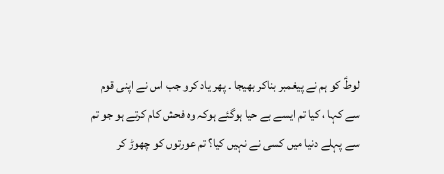لوطؑ کو ہم نے پیغمبر بناکر بھیجا ۔ پھر یاد کرو جب اس نے اپنی قوم سے کہا ، کیا تم ایسے بے حیا ہوگئے ہوکہ وہ فحش کام کرتے ہو جو تم سے پہلے دنیا میں کسی نے نہیں کیا؟ تم عورتوں کو چھوڑ کر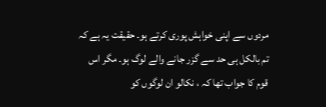مردوں سے اپنی خواہش پوری کرتے ہو۔ حقیقت یہ ہے کہ تم بالکل ہی حد سے گزر جانے والے لوگ ہو۔ مگر اس قوم کا جواب تھا کہ ، نکالو ان لوگوں کو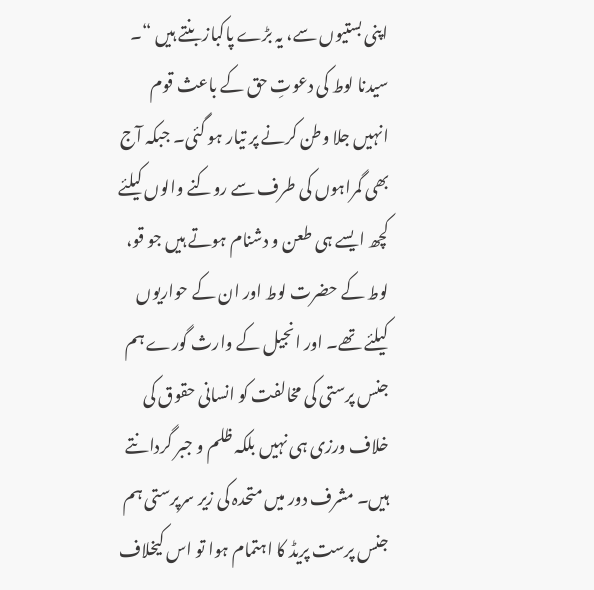اپنی بستیوں سے، یہ بڑے پاکباز بنتے ہیں “۔ سیدنا لوط کی دعوتِ حق کے باعث قوم انہیں جلا وطن کرنے پر تیار ہو گئی۔ جبکہ آج بھی گمراہوں کی طرف سے روکنے والوں کیلئے کچھ ایسے ہی طعن و دشنام ہوتے ہیں جو قو، لوط کے حضرت لوط اور ان کے حواریوں کیلئے تھے۔ اور انجیل کے وارث گورے ہم جنس پرستی کی مخالفت کو انسانی حقوق کی خلاف ورزی ہی نہیں بلکہ ظلم و جبر گردانتے ہیں۔ مشرف دور میں متحدہ کی زیر سرپرستی ہم جنس پرست پریڈ کا اہتمام ہوا تو اس کیخلاف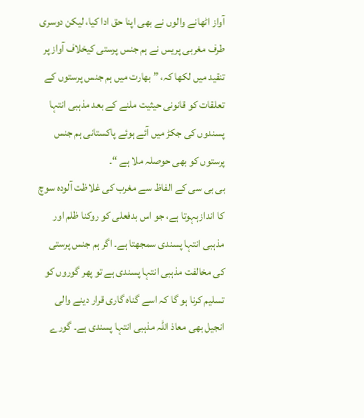آواز اٹھانے والوں نے بھی اپنا حق ادا کیا، لیکن دوسری طرف مغربی پریس نے ہم جنس پرستی کیخلاف آواز پر تنقید میں لکھا کہ، ” بھارت میں ہم جنس پرستوں کے تعلقات کو قانونی حیثیت ملنے کے بعد مذہبی انتہا پسندوں کی جکڑ میں آئے ہوئے پاکستانی ہم جنس پرستوں کو بھی حوصلہ ملا ہے “۔
بی بی سی کے الفاظ سے مغرب کی غلاظت آلودہ سوچ کا اندازہہوتا ہے، جو اس بدفعلی کو روکنا ظلم اور مذہبی انتہا پسندی سمجھتا ہے۔ اگر ہم جنس پرستی کی مخالفت مذہبی انتہا پسندی ہے تو پھر گوروں کو تسلیم کرنا ہو گا کہ اسے گناہ گاری قرار دینے والی انجیل بھی معاذ اللہ مذہبی انتہا پسندی ہے۔ گورے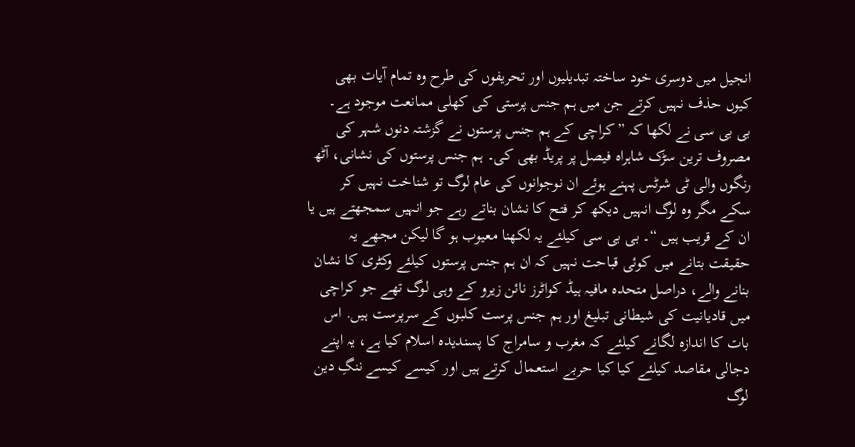انجیل میں دوسری خود ساختہ تبدیلیوں اور تحریفوں کی طرح وہ تمام آیات بھی کیوں حذف نہیں کرتے جن میں ہم جنس پرستی کی کھلی ممانعت موجود ہے۔
بی بی سی نے لکھا کہ ” کراچی کے ہم جنس پرستوں نے گزشتہ دنوں شہر کی مصروف ترین سڑک شاہراہ فیصل پر پریڈ بھی کی۔ ہم جنس پرستوں کی نشانی، آٹھ رنگوں والی ٹی شرٹس پہنے ہوئے ان نوجوانوں کی عام لوگ تو شناخت نہیں کر سکے مگر وہ لوگ انہیں دیکھ کر فتح کا نشان بناتے رہے جو انہیں سمجھتے ہیں یا ان کے قریب ہیں “۔ بی بی سی کیلئے یہ لکھنا معیوب ہو گا لیکن مجھے یہ حقیقت بتانے میں کوئی قباحت نہیں کہ ان ہم جنس پرستوں کیلئے وکٹری کا نشان بنانے والے، دراصل متحدہ مافیہ ہیڈ کواٹرز نائن زیرو کے وہی لوگ تھے جو کراچی میں قادیانیت کی شیطانی تبلیغ اور ہم جنس پرست کلبوں کے سرپرست ہیں. اس بات کا اندازہ لگانے کیلئے کہ مغرب و سامراج کا پسندیدہ اسلام کیا ہے، یہ اپنے دجالی مقاصد کیلئے کیا کیا حربے استعمال کرتے ہیں اور کیسے کیسے ننگِ دین لوگ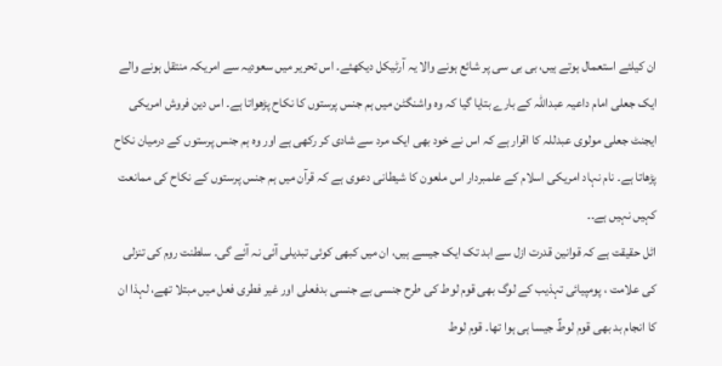ان کیلئے استعمال ہوتے ہیں، بی بی سی پر شائع ہونے والا یہ آرٹیکل دیکھئے۔ اس تحریر میں سعودیہ سے امریکہ منتقل ہونے والے ایک جعلی امام داعیہ عبداللہ کے بارے بتایا گیا کہ وہ واشنگٹن میں ہم جنس پرستوں کا نکاح پڑھواتا ہے۔ اس دین فروش امریکی ایجنٹ جعلی مولوی عبدللہ کا اقرار ہے کہ اس نے خود بھی ایک مرد سے شادی کر رکھی ہے اور وہ ہم جنس پرستوں کے درمیان نکاح پڑھاتا ہے۔ نام نہاد امریکی اسلام کے علمبردار اس ملعون کا شیطانی دعوی ہے کہ قرآن میں ہم جنس پرستوں کے نکاح کی ممانعت کہیں نہیں ہے۔۔
اٹل حقیقت ہے کہ قوانین قدرت ازل سے ابد تک ایک جیسے ہیں، ان میں کبھی کوئی تبدیلی آئی نہ آئے گی۔ سلطنت روم کی تنزلی کی علامت ، پومپیائی تہذیب کے لوگ بھی قوم لوط کی طرح جنسی بے جنسی بدفعلی اور غیر فطری فعل میں مبتلا تھے، لہذا ان کا انجام بد بھی قوم لوطؑ جیسا ہی ہوا تھا۔ قوم لوط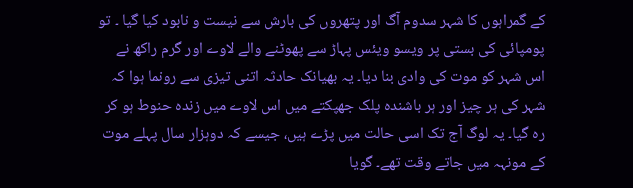کے گمراہوں کا شہر سدوم آگ اور پتھروں کی بارش سے نیست و نابود کیا گیا ۔ تو پومپائی کی بستی پر ویسو ویئس پہاڑ سے پھوٹنے والے لاوے اور گرم راکھ نے اس شہر کو موت کی وادی بنا دیا۔ یہ بھیانک حادثہ اتنی تیزی سے رونما ہوا کہ شہر کی ہر چیز اور ہر باشندہ پلک جھپکتے میں اس لاوے میں زندہ حنوط ہو کر رہ گیا۔ یہ لوگ آج تک اسی حالت میں پڑے ہیں، جیسے کہ دوہزار سال پہلے موت کے مونہہ میں جاتے وقت تھے۔ گویا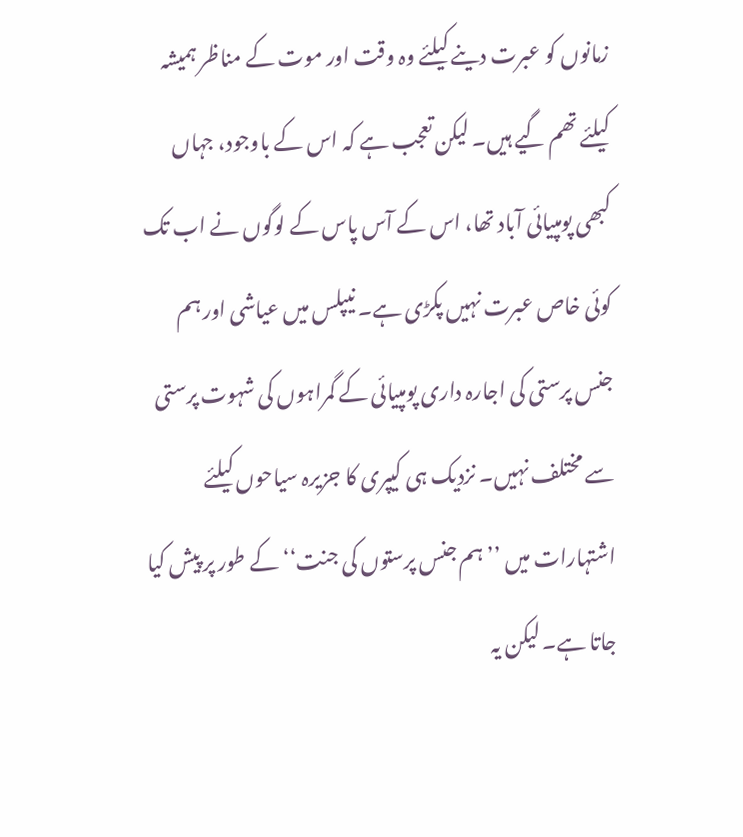زمانوں کو عبرت دینے کیلئے وہ وقت اور موت کے مناظر ہمیشہ کیلئے تھم گیے ہیں۔ لیکن تعجب ہے کہ اس کے باوجود، جہاں کبھی پومپیائی آباد تھا، اس کے آس پاس کے لوگوں نے اب تک کوئی خاص عبرت نہیں پکڑی ہے۔ نیپلس میں عیاشی اور ہم جنس پرستی کی اجارہ داری پومپیائی کے گمراہوں کی شہوت پرستی سے مختلف نہیں۔ نزدیک ہی کیپری کا جزیرہ سیاحوں کیلئے اشتہارات میں ’’ ہم جنس پرستوں کی جنت‘‘ کے طور پر پیش کیا جاتا ہے۔ لیکن یہ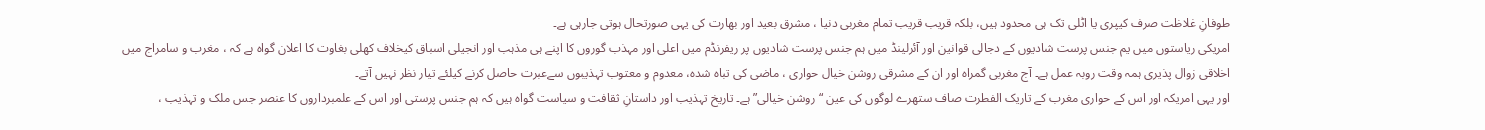طوفانِ غلاظت صرف کیپری یا اٹلی تک ہی محدود ہیں، بلکہ قریب قریب تمام مغربی دنیا ، مشرق بعید اور بھارت کی یہی صورتحال ہوتی جارہی ہے۔
امریکی ریاستوں میں یم جنس پرست شادیوں کے دجالی قوانین اور آئرلینڈ میں ہم جنس پرست شادیوں پر ریفرنڈم میں اعلی اور مہذب گوروں کا اپنے ہی مذہب اور انجیلی اسباق کیخلاف کھلی بغاوت کا اعلان گواہ ہے کہ ، مغرب و سامراج میں اخلاقی زوال پذیری ہمہ وقت روبہ عمل ہے۔ آج مغربی گمراہ اور ان کے مشرقی روشن خیال حواری ، ماضی کی تباہ شدہ، معدوم و معتوب تہذیبوں سےعبرت حاصل کرنے کیلئے تیار نظر نہیں آتے۔
اور یہی امریکہ اور اس کے حواری مغرب کے تاریک الفطرت صاف ستھرے لوگوں کی عین “روشن خیالی” ہے۔ تاریخ تہذیب اور داستانِ ثقافت و سیاست گواہ ہیں کہ ہم جنس پرستی اور اس کے علمبرداروں کا عنصر جس ملک و تہذیب ،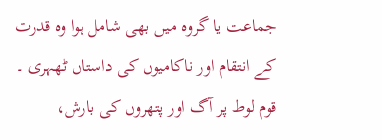جماعت یا گروہ میں بھی شامل ہوا وہ قدرت کے انتقام اور ناکامیوں کی داستاں ٹھہری ۔ قوم لوط پر آگ اور پتھروں کی بارش،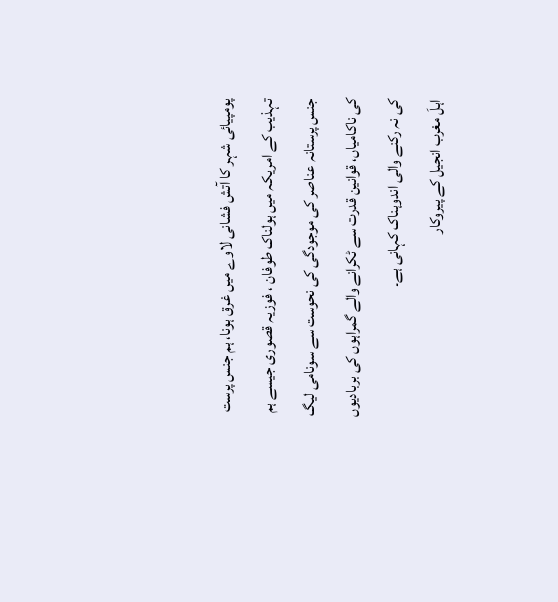پومپیائی شہر کا آتش فشانی لاوے میں غرق ہونا، ہم جنس پرست تہذیب کے امریکہ میں ہولناک طوفان ، فوزیہ قصوری جیسے ہم جنس پرستانہ عناصر کی موجودگی کی نحوست سے سونامی لیگ کی ناکامیاں، قوانین قدرت سے ٹکرانے والے گمراہوں کی بربادیوں کی نہ رکنے والی اندوہناک کہانی ہے۔
اہلَ مغرب انجیل کے پیروکار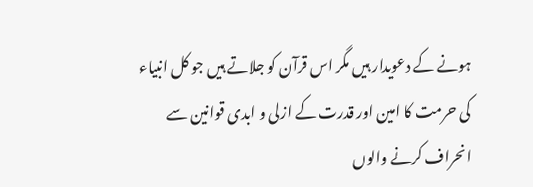ہونے کے دعویدار ہیں مگر اس قرآن کو جلاتے ہیں جو کل انبیاء کی حرمت کا امین اور قدرت کے ازلی و ابدی قوانین سے انحراف کرنے والوں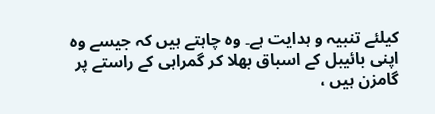کیلئے تنبیہ و ہدایت ہے۔ وہ چاہتے ہیں کہ جیسے وہ اپنی بائیبل کے اسباق بھلا کر گمراہی کے راستے پر گامزن ہیں ،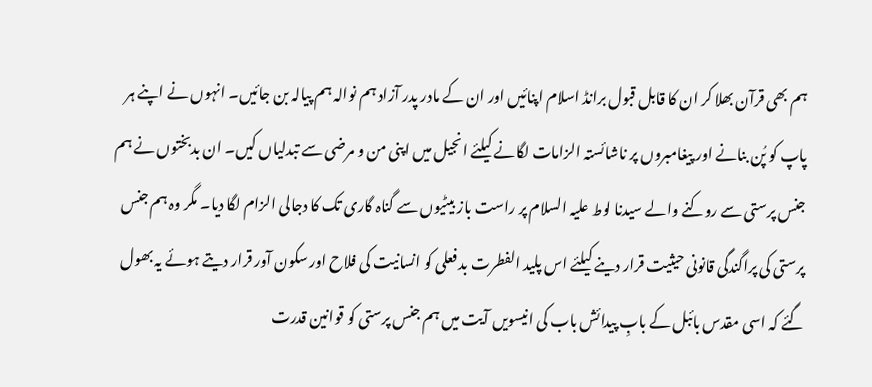ہم بھی قرآن بھلا کر ان کا قابل قبول برانڈ اسلام اپنائیں اور ان کے مادر پدر آزاد ہم نوالہ ہم پیالہ بن جائیں۔ انہوں نے اپنے ہر پاپ کو پُن بنانے اور پیغامبروں پر ناشائستہ الزامات لگانے کیلئے انجیل میں اپنی من و مرضی سے تبدلیاں کیں۔ ان بدبختوں نے ہم جنس پرستی سے روکنے والے سیدنا لوط علیہ السلام پر راست باز بیٹیوں سے گناہ گاری تک کا دجالی الزام لگا دیا۔ مگر وہ ہم جنس پرستی کی پراگندگی قانونی حیثیت قرار دینے کیلئے اس پلید الفطرت بد فعلی کو انسانیت کی فلاح اور سکون آور قرار دیتے ہوئے یہ بھول گئے کہ اسی مقدس بائبل کے بابِ پیدائش باب کی انیسویں آیت میں ہم جنس پرستی کو قوانین قدرت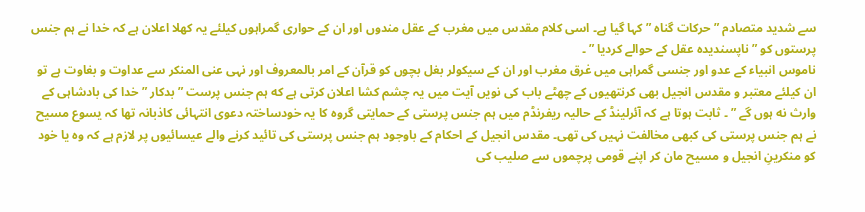سے شدید متصادم ” حرکات گناہ ” کہا گیا ہے۔ اسی کلام مقدس میں مغرب کے عقل مندوں اور ان کے حواری گمراہوں کیلئے یہ کھلا اعلان ہے کہ خدا نے ہم جنس پرستوں كو ” ناپسنديده عقل كے حوالے كرديا ” ۔
ناموس انبیاء کے عدو اور جنسی گمراہی میں غرق مغرب اور ان کے سیکولر بغل بچوں کو قرآن کے امر بالمعروف اور نہی عنی المنکر سے عداوت و بغاوت ہے تو ان کیلئے معتبر و مقدس انجیل بھی كرنتھيوں کے چھٹے باب کی نویں آيت میں یہ چشم کشا اعلان كرتی ہے كه ہم جنس پرست ” بدكار ” خدا كی بادشاہی كے وارث نه ہوں گے ” ۔ ثابت ہوتا ہے کہ آئرلینڈ کے حالیہ ریفرنڈم میں ہم جنس پرستی کے حمایتی گروہ کا یہ خودساختہ دعوی انتہائی کاذبانہ تھا کہ یسوع مسیح نے ہم جنس پرستی کی کبھی مخالفت نہیں کی تھی۔ مقدس انجیل کے احکام کے باوجود ہم جنس پرستی کی تائید کرنے والے عیسائیوں پر لازم ہے کہ وہ یا خود کو منکرینِ انجیل و مسیح مان کر اپنے قومی پرچموں سے صلیب کی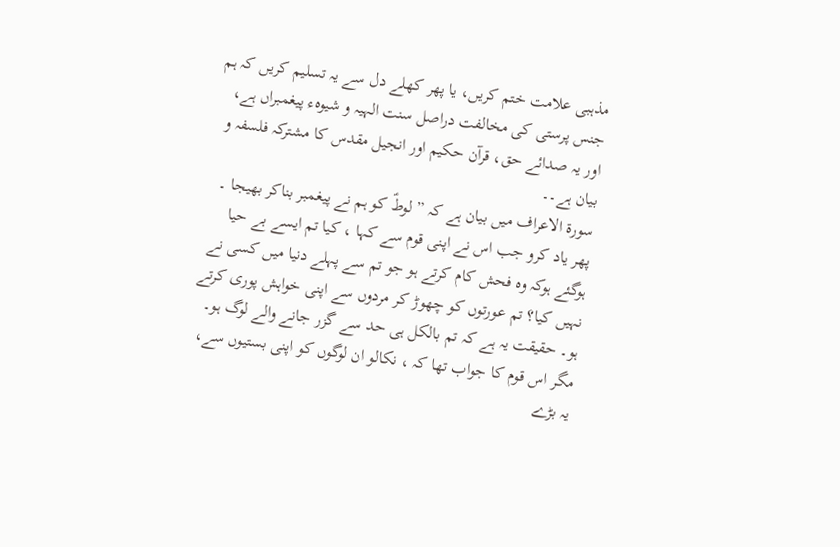مذہبی علامت ختم کریں، یا پھر کھلے دل سے یہ تسلیم کریں کہ ہم جنس پرستی کی مخالفت دراصل سنت الہیہ و شیوہء پیغمبراں ہے، اور یہ صدائے حق، قرآن حکیم اور انجیل مقدس کا مشترکہ فلسفہ و بیان ہے۔۔
سورۃ الاعراف میں بیان ہے کہ ” لوطؑ کو ہم نے پیغمبر بناکر بھیجا ۔ پھر یاد کرو جب اس نے اپنی قوم سے کہا ، کیا تم ایسے بے حیا ہوگئے ہوکہ وہ فحش کام کرتے ہو جو تم سے پہلے دنیا میں کسی نے نہیں کیا؟ تم عورتوں کو چھوڑ کر مردوں سے اپنی خواہش پوری کرتے ہو۔ حقیقت یہ ہے کہ تم بالکل ہی حد سے گزر جانے والے لوگ ہو۔ مگر اس قوم کا جواب تھا کہ ، نکالو ان لوگوں کو اپنی بستیوں سے، یہ بڑے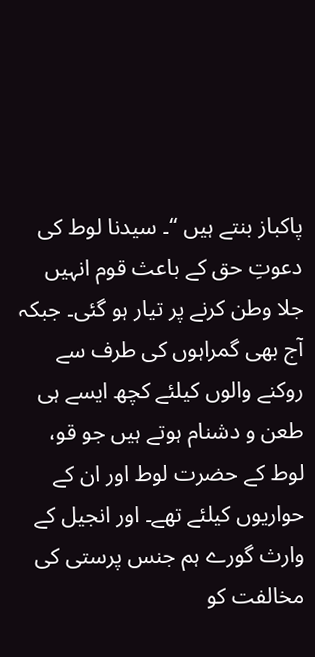پاکباز بنتے ہیں “۔ سیدنا لوط کی دعوتِ حق کے باعث قوم انہیں جلا وطن کرنے پر تیار ہو گئی۔ جبکہ آج بھی گمراہوں کی طرف سے روکنے والوں کیلئے کچھ ایسے ہی طعن و دشنام ہوتے ہیں جو قو، لوط کے حضرت لوط اور ان کے حواریوں کیلئے تھے۔ اور انجیل کے وارث گورے ہم جنس پرستی کی مخالفت کو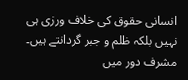انسانی حقوق کی خلاف ورزی ہی نہیں بلکہ ظلم و جبر گردانتے ہیں۔ مشرف دور میں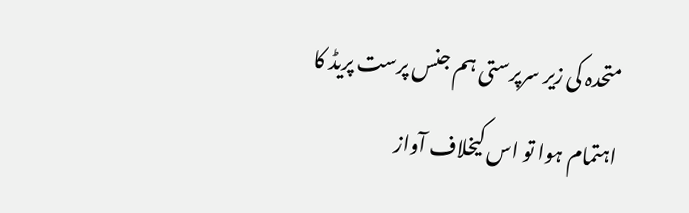متحدہ کی زیر سرپرستی ہم جنس پرست پریڈ کا اہتمام ہوا تو اس کیخلاف آواز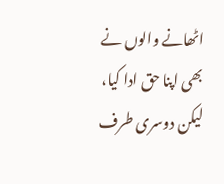اٹھانے والوں نے بھی اپنا حق ادا کیا، لیکن دوسری طرف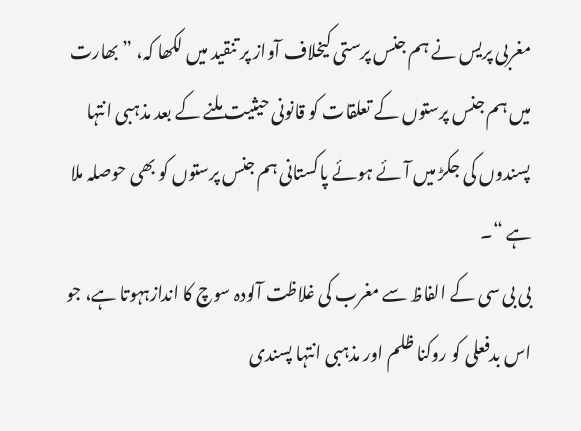مغربی پریس نے ہم جنس پرستی کیخلاف آواز پر تنقید میں لکھا کہ، ” بھارت میں ہم جنس پرستوں کے تعلقات کو قانونی حیثیت ملنے کے بعد مذہبی انتہا پسندوں کی جکڑ میں آئے ہوئے پاکستانی ہم جنس پرستوں کو بھی حوصلہ ملا ہے “۔
بی بی سی کے الفاظ سے مغرب کی غلاظت آلودہ سوچ کا اندازہہوتا ہے، جو اس بدفعلی کو روکنا ظلم اور مذہبی انتہا پسندی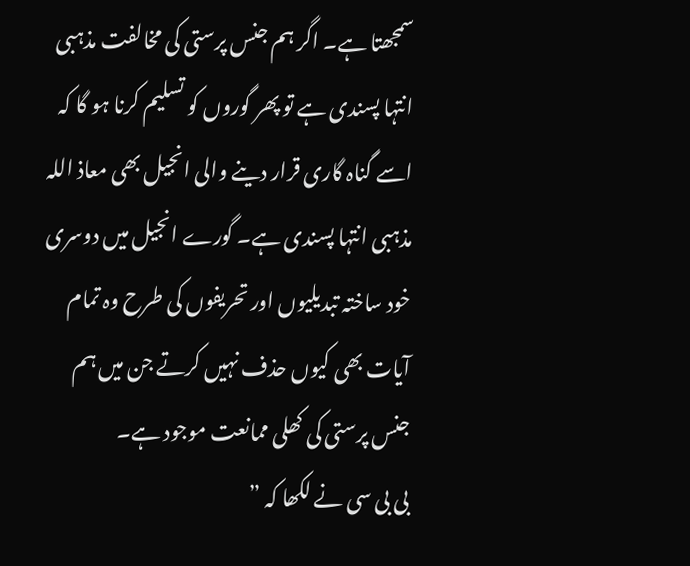سمجھتا ہے۔ اگر ہم جنس پرستی کی مخالفت مذہبی انتہا پسندی ہے تو پھر گوروں کو تسلیم کرنا ہو گا کہ اسے گناہ گاری قرار دینے والی انجیل بھی معاذ اللہ مذہبی انتہا پسندی ہے۔ گورے انجیل میں دوسری خود ساختہ تبدیلیوں اور تحریفوں کی طرح وہ تمام آیات بھی کیوں حذف نہیں کرتے جن میں ہم جنس پرستی کی کھلی ممانعت موجود ہے۔
بی بی سی نے لکھا کہ ”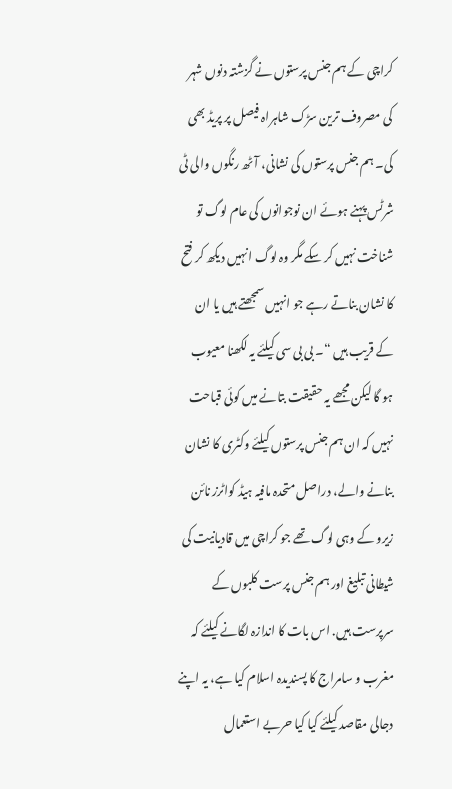کراچی کے ہم جنس پرستوں نے گزشتہ دنوں شہر کی مصروف ترین سڑک شاہراہ فیصل پر پریڈ بھی کی۔ ہم جنس پرستوں کی نشانی، آٹھ رنگوں والی ٹی شرٹس پہنے ہوئے ان نوجوانوں کی عام لوگ تو شناخت نہیں کر سکے مگر وہ لوگ انہیں دیکھ کر فتح کا نشان بناتے رہے جو انہیں سمجھتے ہیں یا ان کے قریب ہیں “۔ بی بی سی کیلئے یہ لکھنا معیوب ہو گا لیکن مجھے یہ حقیقت بتانے میں کوئی قباحت نہیں کہ ان ہم جنس پرستوں کیلئے وکٹری کا نشان بنانے والے، دراصل متحدہ مافیہ ہیڈ کواٹرز نائن زیرو کے وہی لوگ تھے جو کراچی میں قادیانیت کی شیطانی تبلیغ اور ہم جنس پرست کلبوں کے سرپرست ہیں. اس بات کا اندازہ لگانے کیلئے کہ مغرب و سامراج کا پسندیدہ اسلام کیا ہے، یہ اپنے دجالی مقاصد کیلئے کیا کیا حربے استعمال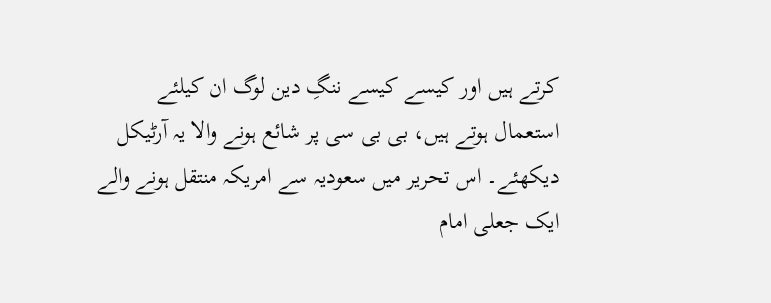کرتے ہیں اور کیسے کیسے ننگِ دین لوگ ان کیلئے استعمال ہوتے ہیں، بی بی سی پر شائع ہونے والا یہ آرٹیکل دیکھئے۔ اس تحریر میں سعودیہ سے امریکہ منتقل ہونے والے ایک جعلی امام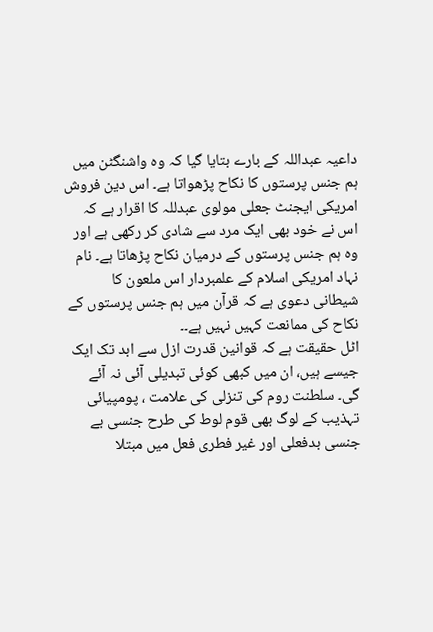داعیہ عبداللہ کے بارے بتایا گیا کہ وہ واشنگٹن میں ہم جنس پرستوں کا نکاح پڑھواتا ہے۔ اس دین فروش امریکی ایجنٹ جعلی مولوی عبدللہ کا اقرار ہے کہ اس نے خود بھی ایک مرد سے شادی کر رکھی ہے اور وہ ہم جنس پرستوں کے درمیان نکاح پڑھاتا ہے۔ نام نہاد امریکی اسلام کے علمبردار اس ملعون کا شیطانی دعوی ہے کہ قرآن میں ہم جنس پرستوں کے نکاح کی ممانعت کہیں نہیں ہے۔۔
اٹل حقیقت ہے کہ قوانین قدرت ازل سے ابد تک ایک جیسے ہیں، ان میں کبھی کوئی تبدیلی آئی نہ آئے گی۔ سلطنت روم کی تنزلی کی علامت ، پومپیائی تہذیب کے لوگ بھی قوم لوط کی طرح جنسی بے جنسی بدفعلی اور غیر فطری فعل میں مبتلا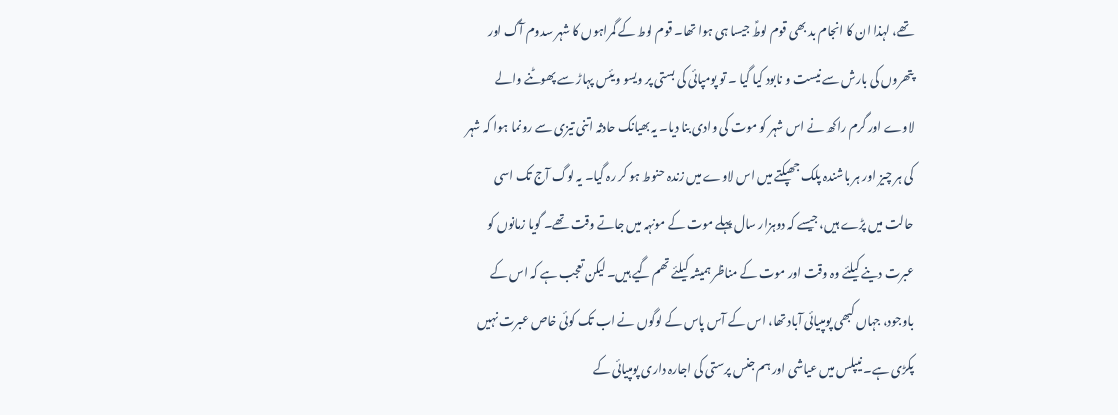تھے، لہذا ان کا انجام بد بھی قوم لوطؑ جیسا ہی ہوا تھا۔ قوم لوط کے گمراہوں کا شہر سدوم آگ اور پتھروں کی بارش سے نیست و نابود کیا گیا ۔ تو پومپائی کی بستی پر ویسو ویئس پہاڑ سے پھوٹنے والے لاوے اور گرم راکھ نے اس شہر کو موت کی وادی بنا دیا۔ یہ بھیانک حادثہ اتنی تیزی سے رونما ہوا کہ شہر کی ہر چیز اور ہر باشندہ پلک جھپکتے میں اس لاوے میں زندہ حنوط ہو کر رہ گیا۔ یہ لوگ آج تک اسی حالت میں پڑے ہیں، جیسے کہ دوہزار سال پہلے موت کے مونہہ میں جاتے وقت تھے۔ گویا زمانوں کو عبرت دینے کیلئے وہ وقت اور موت کے مناظر ہمیشہ کیلئے تھم گیے ہیں۔ لیکن تعجب ہے کہ اس کے باوجود، جہاں کبھی پومپیائی آباد تھا، اس کے آس پاس کے لوگوں نے اب تک کوئی خاص عبرت نہیں پکڑی ہے۔ نیپلس میں عیاشی اور ہم جنس پرستی کی اجارہ داری پومپیائی کے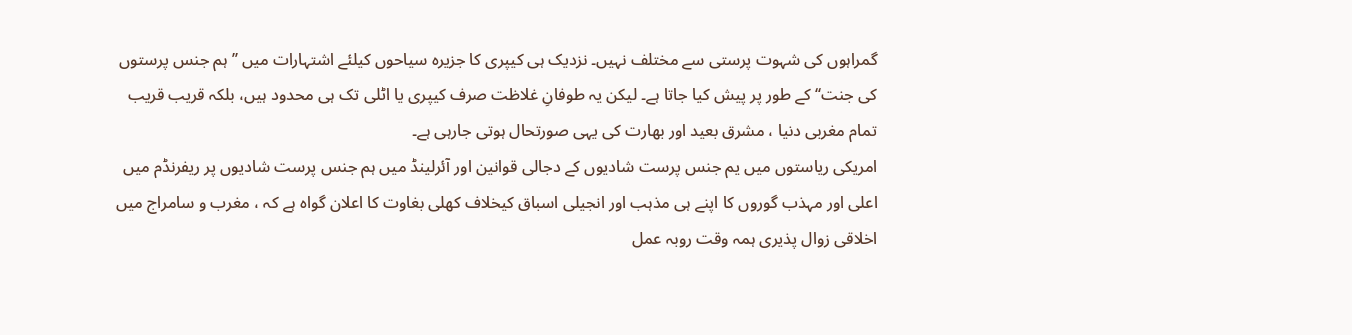گمراہوں کی شہوت پرستی سے مختلف نہیں۔ نزدیک ہی کیپری کا جزیرہ سیاحوں کیلئے اشتہارات میں ’’ ہم جنس پرستوں کی جنت‘‘ کے طور پر پیش کیا جاتا ہے۔ لیکن یہ طوفانِ غلاظت صرف کیپری یا اٹلی تک ہی محدود ہیں، بلکہ قریب قریب تمام مغربی دنیا ، مشرق بعید اور بھارت کی یہی صورتحال ہوتی جارہی ہے۔
امریکی ریاستوں میں یم جنس پرست شادیوں کے دجالی قوانین اور آئرلینڈ میں ہم جنس پرست شادیوں پر ریفرنڈم میں اعلی اور مہذب گوروں کا اپنے ہی مذہب اور انجیلی اسباق کیخلاف کھلی بغاوت کا اعلان گواہ ہے کہ ، مغرب و سامراج میں اخلاقی زوال پذیری ہمہ وقت روبہ عمل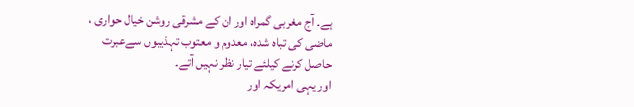ہے۔ آج مغربی گمراہ اور ان کے مشرقی روشن خیال حواری ، ماضی کی تباہ شدہ، معدوم و معتوب تہذیبوں سےعبرت حاصل کرنے کیلئے تیار نظر نہیں آتے۔
اور یہی امریکہ اور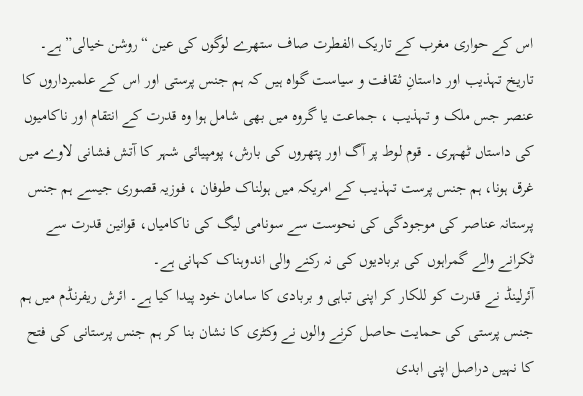اس کے حواری مغرب کے تاریک الفطرت صاف ستھرے لوگوں کی عین “روشن خیالی” ہے۔ تاریخ تہذیب اور داستانِ ثقافت و سیاست گواہ ہیں کہ ہم جنس پرستی اور اس کے علمبرداروں کا عنصر جس ملک و تہذیب ، جماعت یا گروہ میں بھی شامل ہوا وہ قدرت کے انتقام اور ناکامیوں کی داستاں ٹھہری ۔ قوم لوط پر آگ اور پتھروں کی بارش، پومپیائی شہر کا آتش فشانی لاوے میں غرق ہونا، ہم جنس پرست تہذیب کے امریکہ میں ہولناک طوفان ، فوزیہ قصوری جیسے ہم جنس پرستانہ عناصر کی موجودگی کی نحوست سے سونامی لیگ کی ناکامیاں، قوانین قدرت سے ٹکرانے والے گمراہوں کی بربادیوں کی نہ رکنے والی اندوہناک کہانی ہے۔
آئرلینڈ نے قدرت کو للکار کر اپنی تباہی و بربادی کا سامان خود پیدا کیا ہے۔ ائرش ریفرنڈم میں ہم جنس پرستی کی حمایت حاصل کرنے والوں نے وکٹری کا نشان بنا کر ہم جنس پرستانی کی فتح کا نہیں دراصل اپنی ابدی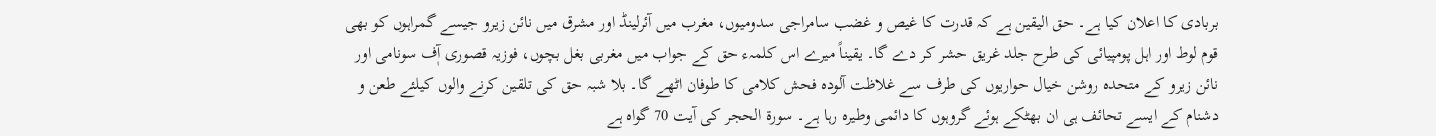بربادی کا اعلان کیا ہے۔ حق الیقین ہے کہ قدرت کا غیص و غضب سامراجی سدومیوں، مغرب میں آئرلینڈ اور مشرق میں نائن زیرو جیسے گمراہوں کو بھی قوم لوط اور اہل پومپیائی کی طرح جلد غریق حشر کر دے گا۔ یقیناً میرے اس کلمہء حق کے جواب میں مغربی بغل بچوں، فوزیہ قصوری آٖف سونامی اور نائن زیرو کے متحدہ روشن خیال حواریوں کی طرف سے غلاظت آلودہ فحش کلامی کا طوفان اٹھے گا۔ بلا شبہ حق کی تلقین کرنے والوں کیلئے طعن و دشنام کے ایسے تحائف ہی ان بھٹکے ہوئے گروہوں کا دائمی وطیرہ رہا ہے۔ سورۃ الحجر کی آیت 70 گواہ ہے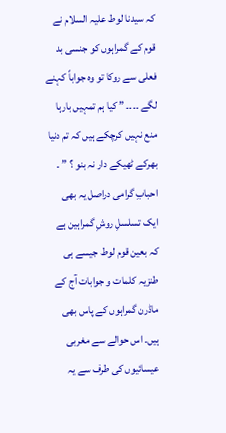کہ سیدنا لوط علیہ السلام نے قوم کے گمراہوں کو جنسی بد فعلی سے روکا تو وہ جواباً کہنے لگے ۔۔۔۔ ” کیا ہم تمہیں بارہا منع نہیں کرچکے ہیں کہ تم دنیا بھرکے ٹھیکے دار نہ بنو ؟ ” ۔ احبابِ گرامی دراصل یہ بھی ایک تسلسلِ روشِ گمراہین ہے کہ بعین قوم لوط جیسے ہی طنزیہ کلمات و جوابات آج کے ماڈرن گمراہوں کے پاس بھی ہیں۔ اس حوالے سے مغربی عیسائیوں کی طرف سے یہ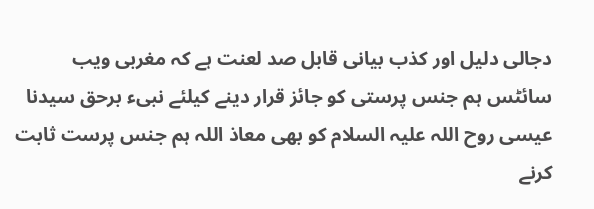دجالی دلیل اور کذب بیانی قابل صد لعنت ہے کہ مغربی ویب سائٹس ہم جنس پرستی کو جائز قرار دینے کیلئے نبیء برحق سیدنا عیسی روح اللہ علیہ السلام کو بھی معاذ اللہ ہم جنس پرست ثابت کرنے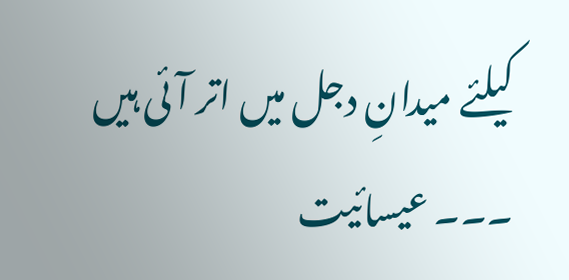کیلئے میدانِ دجل میں اتر آئی ہیں ۔۔۔ عیسائیت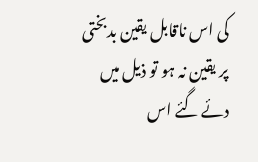کی اس ناقابل یقین بدبختی پر یقین نہ ہو تو ذیل میں دئے گئے اس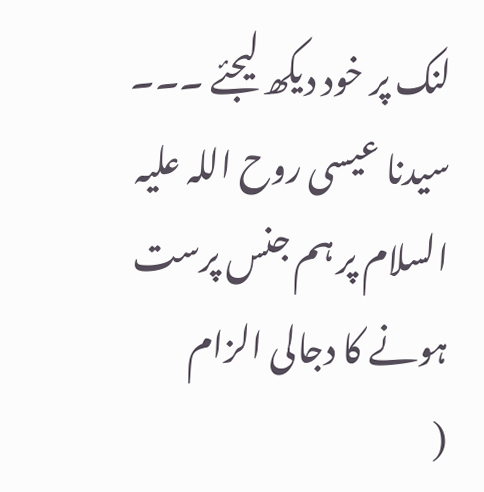لنک پر خود دیکھ لیجئے ۔۔۔
سیدنا عیسی روح اللہ علیہ السلام پر ہم جنس پرست ہونے کا دجالی الزام
(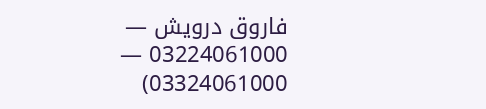فاروق درویش — 03224061000 — 03324061000)